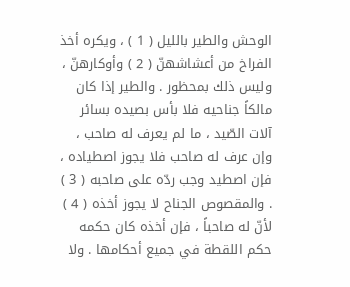الوحش والطير بالليل ( 1 ) ، ويكره أخذ الفراخ من أعشاشهنّ ( 2 ) وأوكارهنّ ، وليس ذلك بمحظور . والطير إذا كان مالكاً جناحيه فلا بأس بصيده بسائر آلات الصّيد ، ما لم يعرف له صاحب ، وإن عرف له صاحب فلا يجوز اصطياده ، فإن اصطيد وجب ردّه على صاحبه ( 3 ) . والمقصوص الجناح لا يجوز أخذه ( 4 ) لأنّ له صاحباً ، فإن أخذه كان حكمه حكم اللقطة في جميع أحكامها . ولا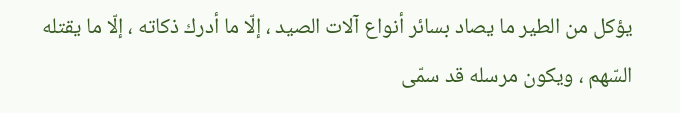يؤكل من الطير ما يصاد بسائر أنواع آلات الصيد ، إلّا ما أدرك ذكاته ، إلّا ما يقتله السّهم ، ويكون مرسله قد سمّى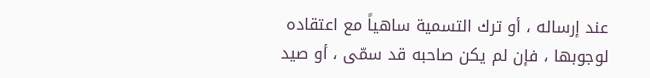عند إرساله ، أو ترك التسمية ساهياً مع اعتقاده لوجوبها ، فإن لم يكن صاحبه قد سمّى ، أو صيد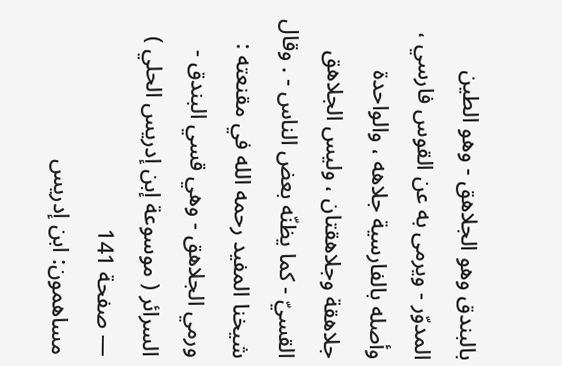بالبندق وهو الجلاهق - وهو الطين المدوّر - ويرمى به عن القوس فارسي ، وأصله بالفارسية جلاهه ، والواحدة جلاهقة وجلاهقتان ، وليس الجلاهق القسيّ - كما يظنّه بعض الناس - . وقال شيخنا المفيد رحمه الله في مقنعته : ورمي الجلاهق - وهي قسي البندق -
السرائر ( موسوعة إبن إدريس الحلي ) — صفحة 141
مساهمون: ابن إدريس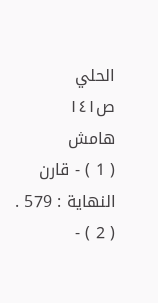الحلي
ص١٤١
هامش
( 1 ) - قارن النهاية : 579 .
( 2 ) -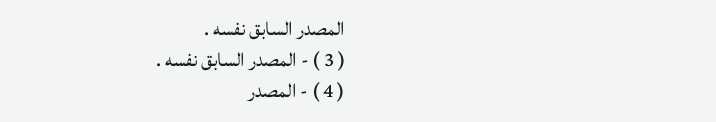المصدر السابق نفسه .
( 3 ) - المصدر السابق نفسه .
( 4 ) - المصدر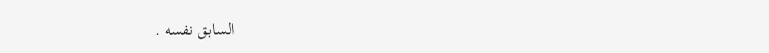السابق نفسه .